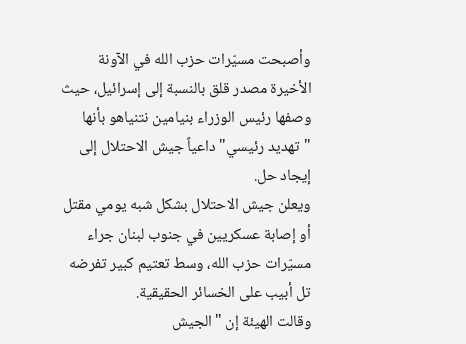وأصبحت مسيّرات حزب الله في الآونة الأخيرة مصدر قلق بالنسبة إلى إسرائيل، حيث وصفها رئيس الوزراء بنيامين نتنياهو بأنها "تهديد رئيسي" داعياً جيش الاحتلال إلى إيجاد حل.
ويعلن جيش الاحتلال بشكل شبه يومي مقتل أو إصابة عسكريين في جنوب لبنان جراء مسيّرات حزب الله، وسط تعتيم كبير تفرضه تل أبيب على الخسائر الحقيقية.
وقالت الهيئة إن "الجيش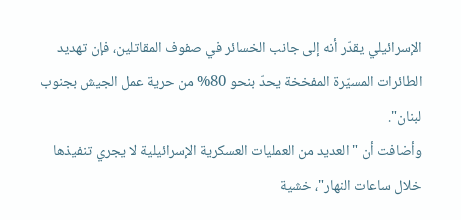الإسرائيلي يقدّر أنه إلى جانب الخسائر في صفوف المقاتلين، فإن تهديد الطائرات المسيّرة المفخخة يحدّ بنحو 80% من حرية عمل الجيش بجنوب لبنان".
وأضافت أن "العديد من العمليات العسكرية الإسرائيلية لا يجري تنفيذها خلال ساعات النهار"، خشية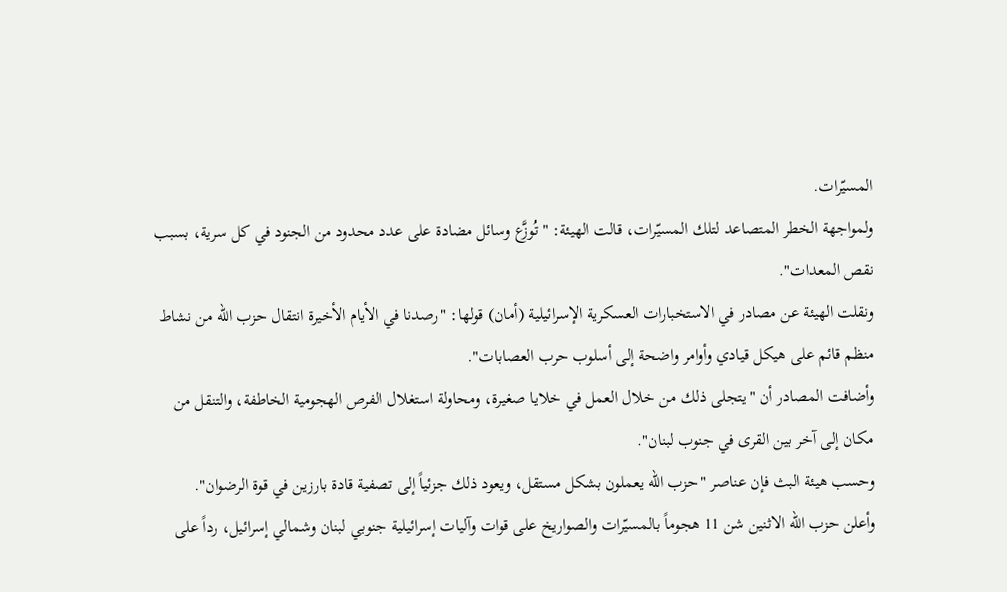المسيّرات.
ولمواجهة الخطر المتصاعد لتلك المسيّرات، قالت الهيئة: "تُوزَّع وسائل مضادة على عدد محدود من الجنود في كل سرية، بسبب نقص المعدات".
ونقلت الهيئة عن مصادر في الاستخبارات العسكرية الإسرائيلية (أمان) قولها: "رصدنا في الأيام الأخيرة انتقال حزب الله من نشاط منظم قائم على هيكل قيادي وأوامر واضحة إلى أسلوب حرب العصابات".
وأضافت المصادر أن "يتجلى ذلك من خلال العمل في خلايا صغيرة، ومحاولة استغلال الفرص الهجومية الخاطفة، والتنقل من مكان إلى آخر بين القرى في جنوب لبنان".
وحسب هيئة البث فإن عناصر "حزب الله يعملون بشكل مستقل، ويعود ذلك جزئياً إلى تصفية قادة بارزين في قوة الرضوان".
وأعلن حزب الله الاثنين شن 11 هجوماً بالمسيّرات والصواريخ على قوات وآليات إسرائيلية جنوبي لبنان وشمالي إسرائيل، رداً على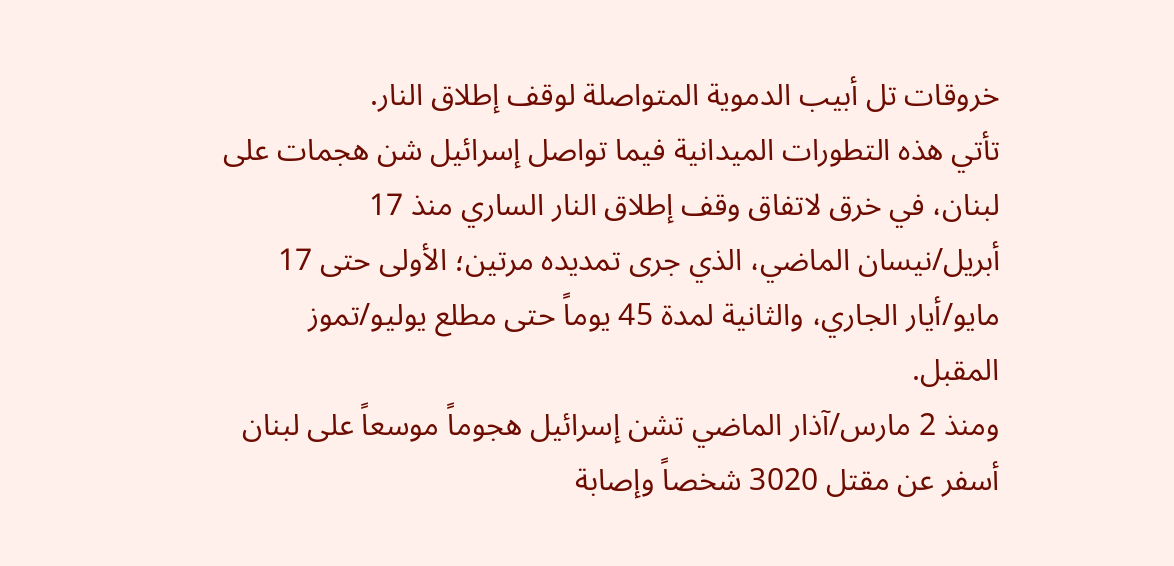خروقات تل أبيب الدموية المتواصلة لوقف إطلاق النار.
تأتي هذه التطورات الميدانية فيما تواصل إسرائيل شن هجمات على لبنان، في خرق لاتفاق وقف إطلاق النار الساري منذ 17 أبريل/نيسان الماضي، الذي جرى تمديده مرتين؛ الأولى حتى 17 مايو/أيار الجاري، والثانية لمدة 45 يوماً حتى مطلع يوليو/تموز المقبل.
ومنذ 2 مارس/آذار الماضي تشن إسرائيل هجوماً موسعاً على لبنان أسفر عن مقتل 3020 شخصاً وإصابة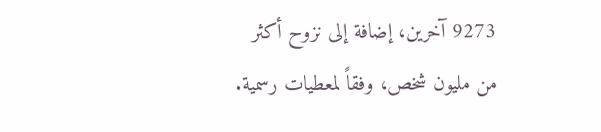9273 آخرين، إضافة إلى نزوح أكثر من مليون شخص، وفقاً لمعطيات رسمية.